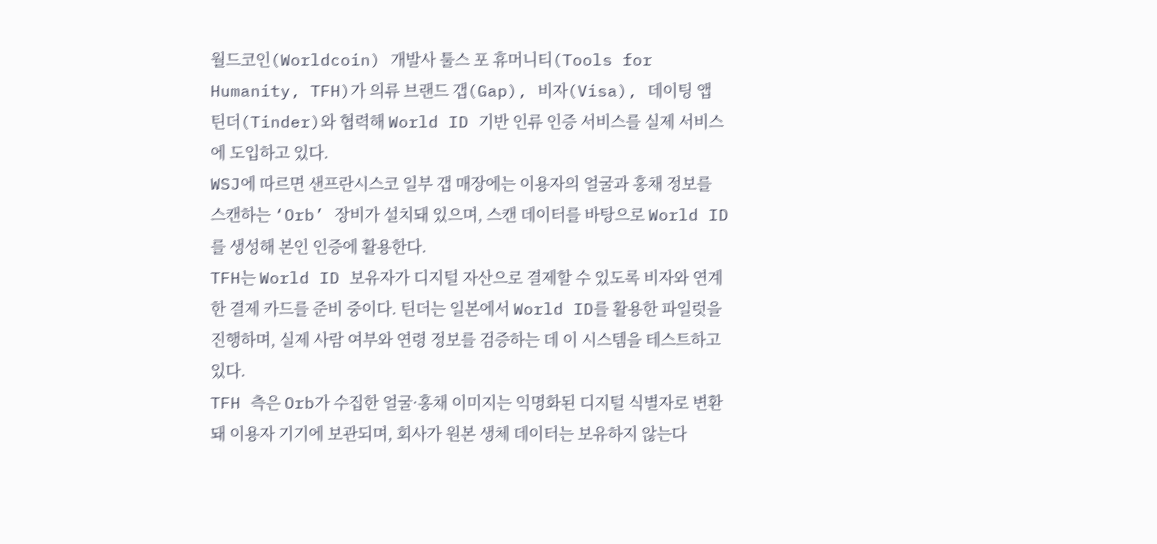월드코인(Worldcoin) 개발사 툴스 포 휴머니티(Tools for Humanity, TFH)가 의류 브랜드 갭(Gap), 비자(Visa), 데이팅 앱 틴더(Tinder)와 협력해 World ID 기반 인류 인증 서비스를 실제 서비스에 도입하고 있다.
WSJ에 따르면 샌프란시스코 일부 갭 매장에는 이용자의 얼굴과 홍채 정보를 스캔하는 ‘Orb’ 장비가 설치돼 있으며, 스캔 데이터를 바탕으로 World ID를 생성해 본인 인증에 활용한다.
TFH는 World ID 보유자가 디지털 자산으로 결제할 수 있도록 비자와 연계한 결제 카드를 준비 중이다. 틴더는 일본에서 World ID를 활용한 파일럿을 진행하며, 실제 사람 여부와 연령 정보를 검증하는 데 이 시스템을 테스트하고 있다.
TFH 측은 Orb가 수집한 얼굴·홍채 이미지는 익명화된 디지털 식별자로 변환돼 이용자 기기에 보관되며, 회사가 원본 생체 데이터는 보유하지 않는다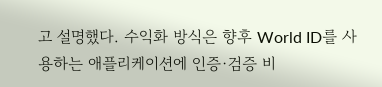고 설명했다. 수익화 방식은 향후 World ID를 사용하는 애플리케이션에 인증·검증 비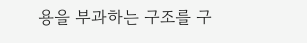용을 부과하는 구조를 구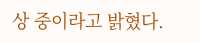상 중이라고 밝혔다.